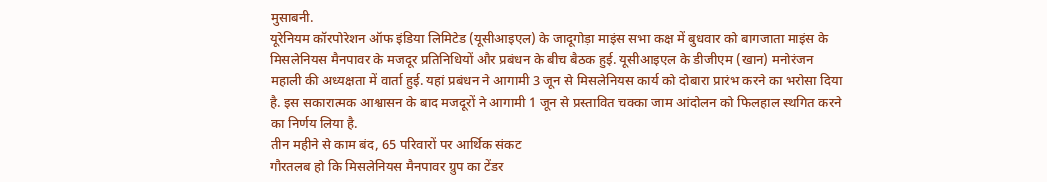मुसाबनी.
यूरेनियम कॉरपोरेशन ऑफ इंडिया लिमिटेड (यूसीआइएल) के जादूगोड़ा माइंस सभा कक्ष में बुधवार को बागजाता माइंस के मिसलेनियस मैनपावर के मजदूर प्रतिनिधियों और प्रबंधन के बीच बैठक हुई. यूसीआइएल के डीजीएम (खान) मनोरंजन महाली की अध्यक्षता में वार्ता हुई. यहां प्रबंधन ने आगामी 3 जून से मिसलेनियस कार्य को दोबारा प्रारंभ करने का भरोसा दिया है. इस सकारात्मक आश्वासन के बाद मजदूरों ने आगामी 1 जून से प्रस्तावित चक्का जाम आंदोलन को फिलहाल स्थगित करने का निर्णय लिया है.
तीन महीने से काम बंद, 65 परिवारों पर आर्थिक संकट
गौरतलब हो कि मिसलेनियस मैनपावर ग्रुप का टेंडर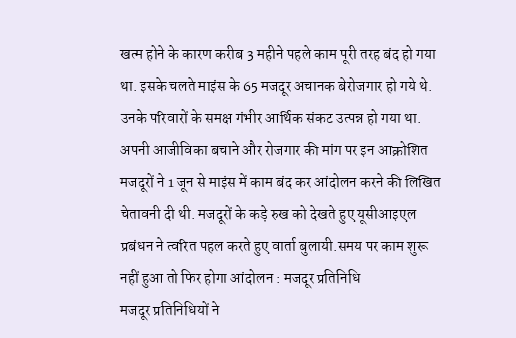खत्म होने के कारण करीब 3 महीने पहले काम पूरी तरह बंद हो गया था. इसके चलते माइंस के 65 मजदूर अचानक बेरोजगार हो गये थे. उनके परिवारों के समक्ष गंभीर आर्थिक संकट उत्पन्न हो गया था. अपनी आजीविका बचाने और रोजगार की मांग पर इन आक्रोशित मजदूरों ने 1 जून से माइंस में काम बंद कर आंदोलन करने की लिखित चेतावनी दी थी. मजदूरों के कड़े रुख को देखते हुए यूसीआइएल प्रबंधन ने त्वरित पहल करते हुए वार्ता बुलायी.समय पर काम शुरू नहीं हुआ तो फिर होगा आंदोलन : मजदूर प्रतिनिधि
मजदूर प्रतिनिधियों ने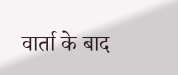वार्ता के बाद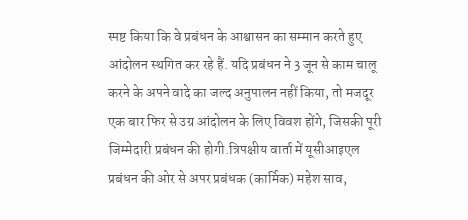स्पष्ट किया कि वे प्रबंधन के आश्वासन का सम्मान करते हुए आंदोलन स्थगित कर रहे हैं. यदि प्रबंधन ने 3 जून से काम चालू करने के अपने वादे का जल्द अनुपालन नहीं किया, तो मजदूर एक बार फिर से उग्र आंदोलन के लिए विवश होंगे, जिसकी पूरी जिम्मेदारी प्रबंधन की होगी.त्रिपक्षीय वार्ता में यूसीआइएल प्रबंधन की ओर से अपर प्रबंधक (कार्मिक) महेश साव,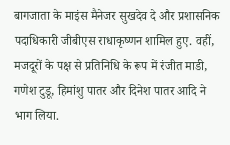बागजाता के माइंस मैनेजर सुखदेव दे और प्रशासनिक पदाधिकारी जीबीएस राधाकृष्णन शामिल हुए. वहीं, मजदूरों के पक्ष से प्रतिनिधि के रूप में रंजीत माडी, गणेश टुडू, हिमांशु पातर और दिनेश पातर आदि ने भाग लिया.